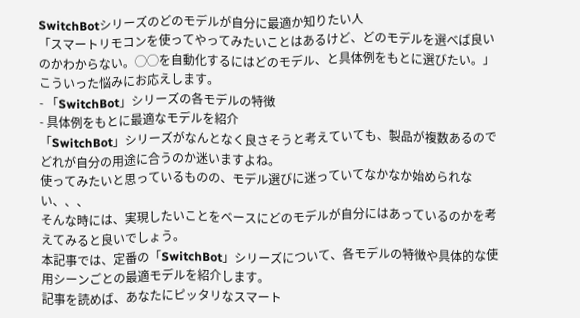SwitchBotシリーズのどのモデルが自分に最適か知りたい人
「スマートリモコンを使ってやってみたいことはあるけど、どのモデルを選べば良いのかわからない。◯◯を自動化するにはどのモデル、と具体例をもとに選びたい。」
こういった悩みにお応えします。
- 「SwitchBot」シリーズの各モデルの特徴
- 具体例をもとに最適なモデルを紹介
「SwitchBot」シリーズがなんとなく良さそうと考えていても、製品が複数あるのでどれが自分の用途に合うのか迷いますよね。
使ってみたいと思っているものの、モデル選びに迷っていてなかなか始められない、、、
そんな時には、実現したいことをベースにどのモデルが自分にはあっているのかを考えてみると良いでしょう。
本記事では、定番の「SwitchBot」シリーズについて、各モデルの特徴や具体的な使用シーンごとの最適モデルを紹介します。
記事を読めば、あなたにピッタリなスマート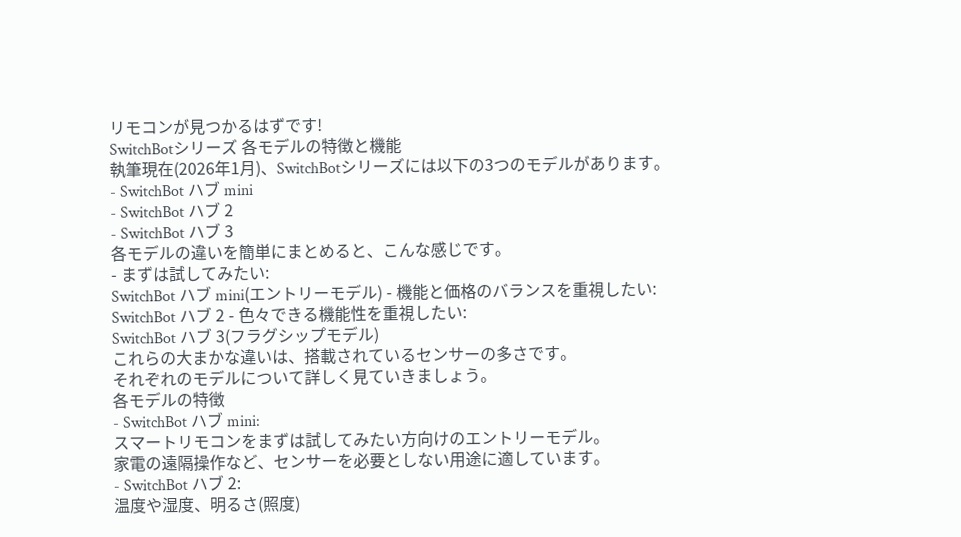リモコンが見つかるはずです!
SwitchBotシリーズ 各モデルの特徴と機能
執筆現在(2026年1月)、SwitchBotシリーズには以下の3つのモデルがあります。
- SwitchBot ハブ mini
- SwitchBot ハブ 2
- SwitchBot ハブ 3
各モデルの違いを簡単にまとめると、こんな感じです。
- まずは試してみたい:
SwitchBot ハブ mini(エントリーモデル) - 機能と価格のバランスを重視したい:
SwitchBot ハブ 2 - 色々できる機能性を重視したい:
SwitchBot ハブ 3(フラグシップモデル)
これらの大まかな違いは、搭載されているセンサーの多さです。
それぞれのモデルについて詳しく見ていきましょう。
各モデルの特徴
- SwitchBot ハブ mini:
スマートリモコンをまずは試してみたい方向けのエントリーモデル。
家電の遠隔操作など、センサーを必要としない用途に適しています。
- SwitchBot ハブ 2:
温度や湿度、明るさ(照度)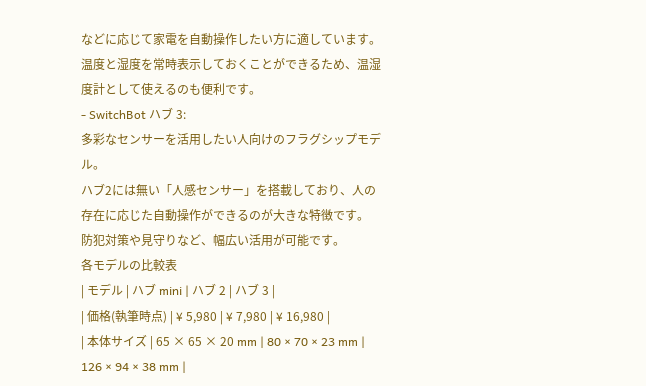などに応じて家電を自動操作したい方に適しています。
温度と湿度を常時表示しておくことができるため、温湿度計として使えるのも便利です。
- SwitchBot ハブ 3:
多彩なセンサーを活用したい人向けのフラグシップモデル。
ハブ2には無い「人感センサー」を搭載しており、人の存在に応じた自動操作ができるのが大きな特徴です。
防犯対策や見守りなど、幅広い活用が可能です。
各モデルの比較表
| モデル | ハブ mini | ハブ 2 | ハブ 3 |
| 価格(執筆時点) | ¥ 5,980 | ¥ 7,980 | ¥ 16,980 |
| 本体サイズ | 65 × 65 × 20 mm | 80 × 70 × 23 mm | 126 × 94 × 38 mm |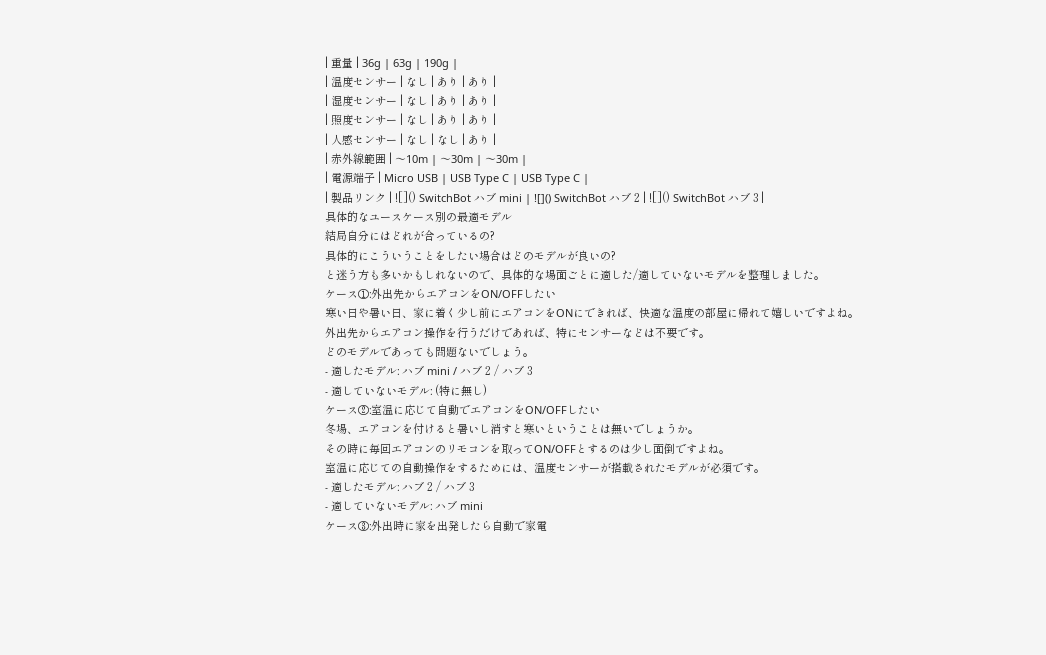| 重量 | 36g | 63g | 190g |
| 温度センサー | なし | あり | あり |
| 湿度センサー | なし | あり | あり |
| 照度センサー | なし | あり | あり |
| 人感センサー | なし | なし | あり |
| 赤外線範囲 | 〜10m | 〜30m | 〜30m |
| 電源端子 | Micro USB | USB Type C | USB Type C |
| 製品リンク | ![]() SwitchBot ハブ mini | ![]() SwitchBot ハブ 2 | ![]() SwitchBot ハブ 3 |
具体的なユースケース別の最適モデル
結局自分にはどれが合っているの?
具体的にこういうことをしたい場合はどのモデルが良いの?
と迷う方も多いかもしれないので、具体的な場面ごとに適した/適していないモデルを整理しました。
ケース①:外出先からエアコンをON/OFFしたい
寒い日や暑い日、家に着く少し前にエアコンをONにできれば、快適な温度の部屋に帰れて嬉しいですよね。
外出先からエアコン操作を行うだけであれば、特にセンサーなどは不要です。
どのモデルであっても問題ないでしょう。
- 適したモデル: ハブ mini / ハブ 2 / ハブ 3
- 適していないモデル: (特に無し)
ケース②:室温に応じて自動でエアコンをON/OFFしたい
冬場、エアコンを付けると暑いし消すと寒いということは無いでしょうか。
その時に毎回エアコンのリモコンを取ってON/OFFとするのは少し面倒ですよね。
室温に応じての自動操作をするためには、温度センサーが搭載されたモデルが必須です。
- 適したモデル: ハブ 2 / ハブ 3
- 適していないモデル: ハブ mini
ケース③:外出時に家を出発したら自動で家電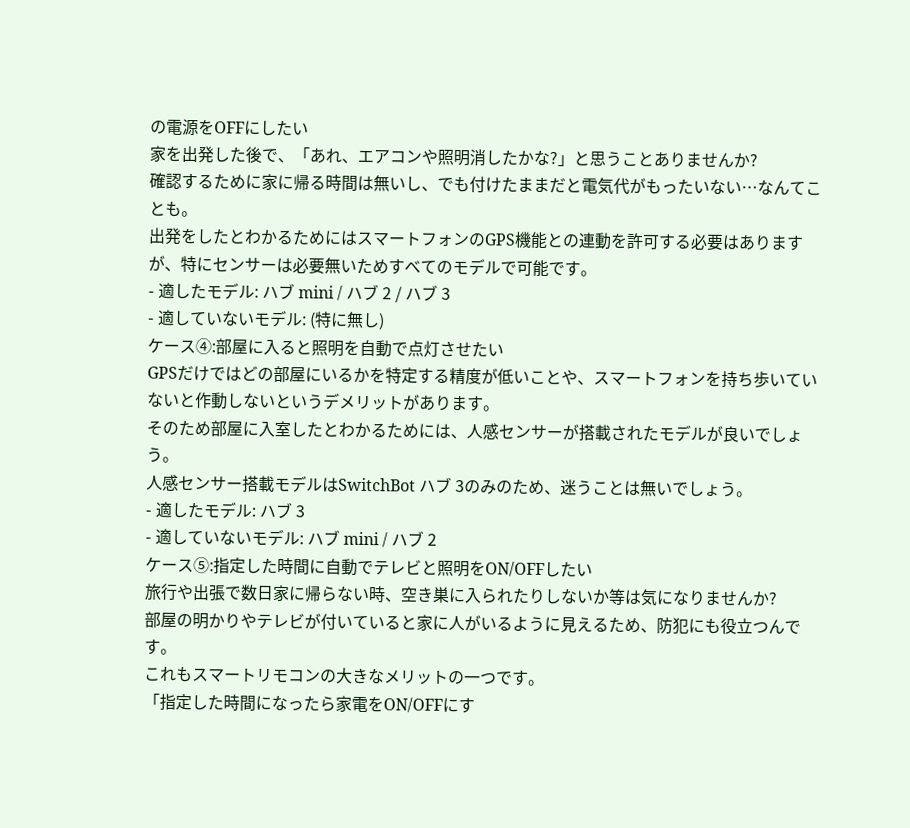の電源をOFFにしたい
家を出発した後で、「あれ、エアコンや照明消したかな?」と思うことありませんか?
確認するために家に帰る時間は無いし、でも付けたままだと電気代がもったいない…なんてことも。
出発をしたとわかるためにはスマートフォンのGPS機能との連動を許可する必要はありますが、特にセンサーは必要無いためすべてのモデルで可能です。
- 適したモデル: ハブ mini / ハブ 2 / ハブ 3
- 適していないモデル: (特に無し)
ケース④:部屋に入ると照明を自動で点灯させたい
GPSだけではどの部屋にいるかを特定する精度が低いことや、スマートフォンを持ち歩いていないと作動しないというデメリットがあります。
そのため部屋に入室したとわかるためには、人感センサーが搭載されたモデルが良いでしょう。
人感センサー搭載モデルはSwitchBot ハブ 3のみのため、迷うことは無いでしょう。
- 適したモデル: ハブ 3
- 適していないモデル: ハブ mini / ハブ 2
ケース⑤:指定した時間に自動でテレビと照明をON/OFFしたい
旅行や出張で数日家に帰らない時、空き巣に入られたりしないか等は気になりませんか?
部屋の明かりやテレビが付いていると家に人がいるように見えるため、防犯にも役立つんです。
これもスマートリモコンの大きなメリットの一つです。
「指定した時間になったら家電をON/OFFにす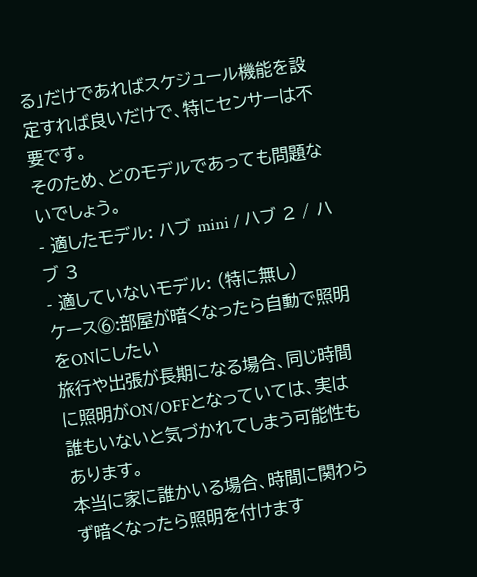る」だけであればスケジュール機能を設定すれば良いだけで、特にセンサーは不要です。
そのため、どのモデルであっても問題ないでしょう。
- 適したモデル: ハブ mini / ハブ 2 / ハブ 3
- 適していないモデル: (特に無し)
ケース⑥:部屋が暗くなったら自動で照明をONにしたい
旅行や出張が長期になる場合、同じ時間に照明がON/OFFとなっていては、実は誰もいないと気づかれてしまう可能性もあります。
本当に家に誰かいる場合、時間に関わらず暗くなったら照明を付けます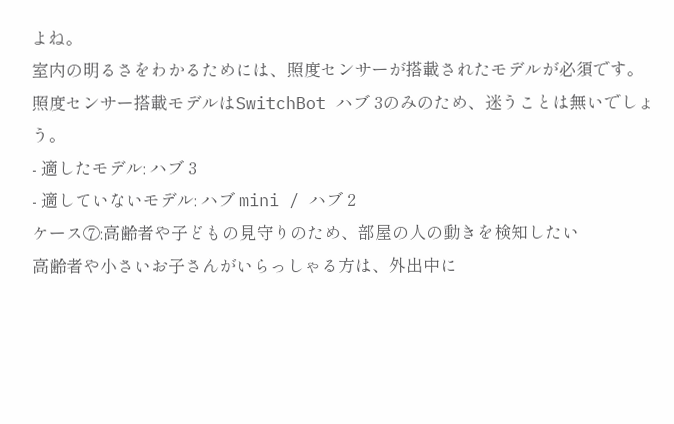よね。
室内の明るさをわかるためには、照度センサーが搭載されたモデルが必須です。
照度センサー搭載モデルはSwitchBot ハブ 3のみのため、迷うことは無いでしょう。
- 適したモデル: ハブ 3
- 適していないモデル: ハブ mini / ハブ 2
ケース⑦:高齢者や子どもの見守りのため、部屋の人の動きを検知したい
高齢者や小さいお子さんがいらっしゃる方は、外出中に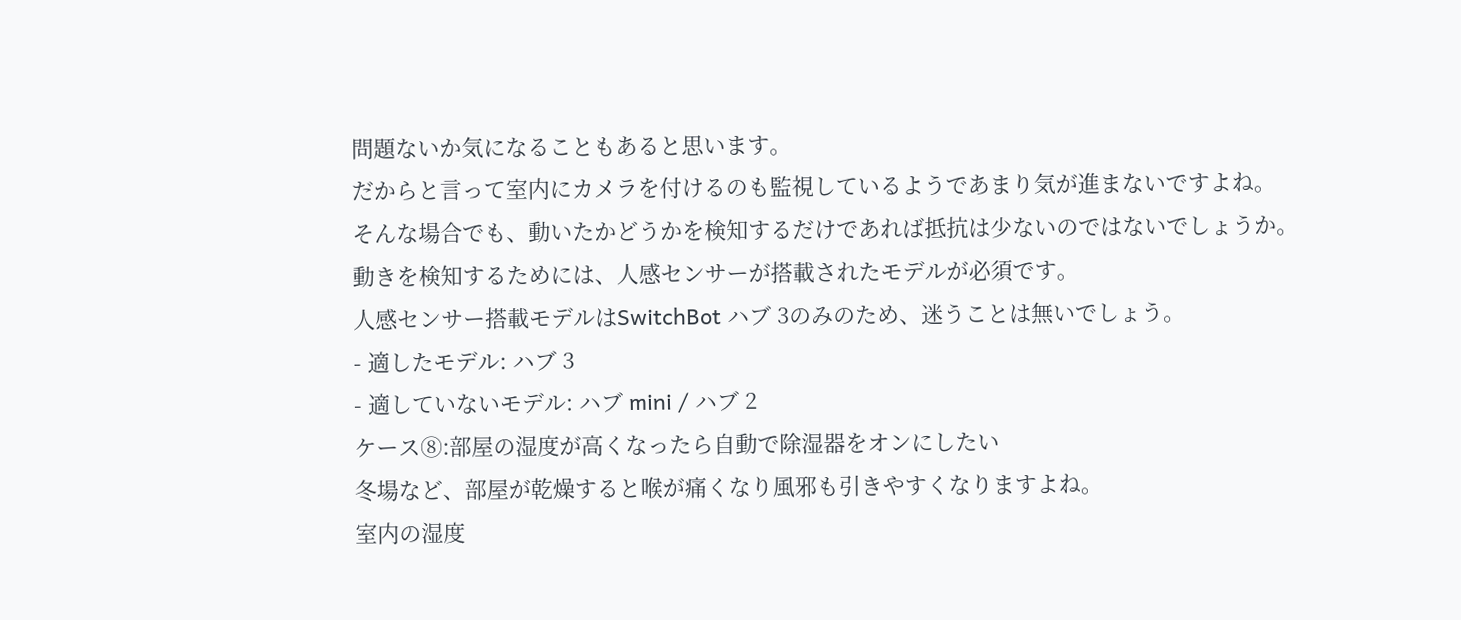問題ないか気になることもあると思います。
だからと言って室内にカメラを付けるのも監視しているようであまり気が進まないですよね。
そんな場合でも、動いたかどうかを検知するだけであれば抵抗は少ないのではないでしょうか。
動きを検知するためには、人感センサーが搭載されたモデルが必須です。
人感センサー搭載モデルはSwitchBot ハブ 3のみのため、迷うことは無いでしょう。
- 適したモデル: ハブ 3
- 適していないモデル: ハブ mini / ハブ 2
ケース⑧:部屋の湿度が高くなったら自動で除湿器をオンにしたい
冬場など、部屋が乾燥すると喉が痛くなり風邪も引きやすくなりますよね。
室内の湿度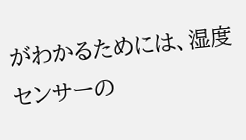がわかるためには、湿度センサーの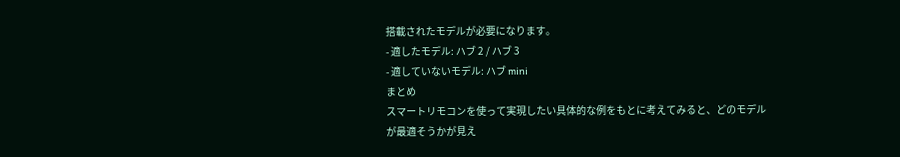搭載されたモデルが必要になります。
- 適したモデル: ハブ 2 / ハブ 3
- 適していないモデル: ハブ mini
まとめ
スマートリモコンを使って実現したい具体的な例をもとに考えてみると、どのモデルが最適そうかが見え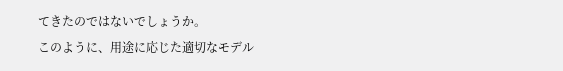てきたのではないでしょうか。
このように、用途に応じた適切なモデル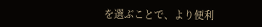を選ぶことで、より便利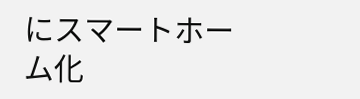にスマートホーム化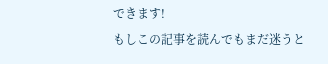できます!
もしこの記事を読んでもまだ迷うと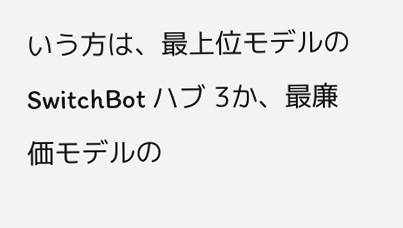いう方は、最上位モデルのSwitchBot ハブ 3か、最廉価モデルの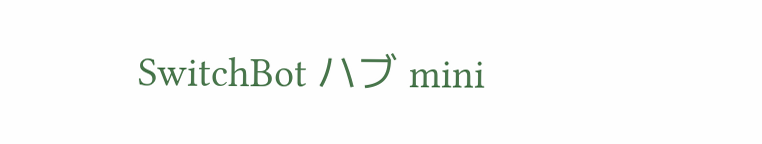SwitchBot ハブ mini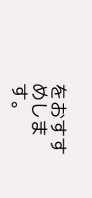をおすすめします。